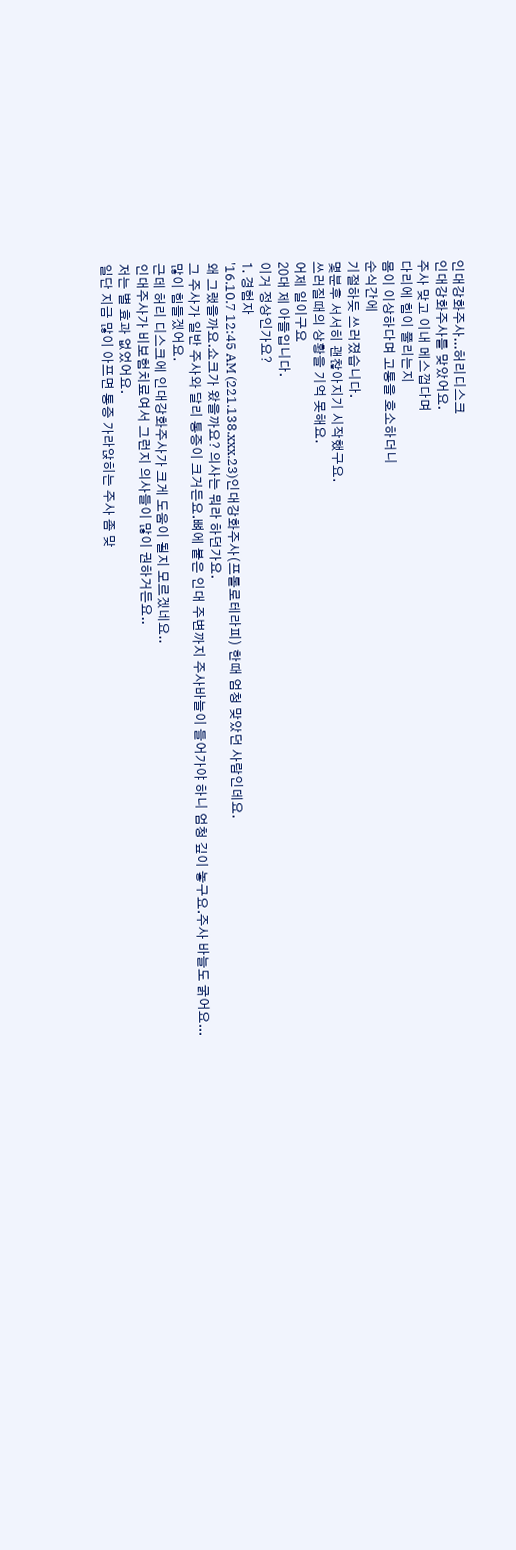인대강화주사...허리디스크
인대강화주사를 맞았어요.
주사 맞고 이내 메스껍다며
다리에 힘이 풀리는지
몸이 이상하다며 고통을 호소하더니
순식간에
기절하듯 쓰러졌습니다.
몇분후 서서히 괜찮아지기 시작했구요.
쓰러질때의 상황을 기억 못해요.
어제 일이구요
20대 제 아들입니다.
이거 정상인가요?
1. 경험자
'16.10.7 12:45 AM (221.138.xxx.23)인대강화주사(프롤로테라피) 한때 엄청 맞았던 사람인데요.
왜 그랬을까요.쇼크가 왔을까요? 의사는 뭐라 하던가요.
그 주사가 일반 주사와 달리 통증이 크거든요.뼈에 붙은 인대 주변까지 주사바늘이 들어가야 하니 엄청 깊이 놓구요.주사 바늘도 굵어요...
많이 힘들겠어요.
근데 허리 디스크에 인대강화주사가 크게 도움이 될지 모르겠네요..
인대주사가 비보험치료여서 그런지 의사들이 많이 권하거든요..
저는 별 효과 없었어요.
일단 지금 많이 아프면 통증 가라앉히는 주사 좀 맞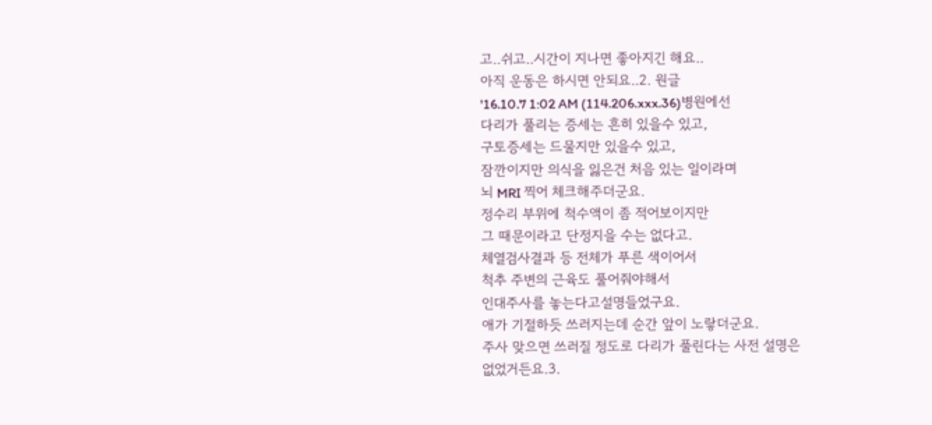고..쉬고..시간이 지나면 좋아지긴 해요..
아직 운동은 하시면 안되요..2. 원글
'16.10.7 1:02 AM (114.206.xxx.36)병원에선
다리가 풀리는 증세는 흔히 있을수 있고,
구토증세는 드물지만 있을수 있고,
잠깐이지만 의식을 잃은건 처음 있는 일이라며
뇌 MRI 찍어 체크해주더군요.
정수리 부위에 척수액이 좀 적어보이지만
그 때문이라고 단정지을 수는 없다고.
체열검사결과 등 전체가 푸른 색이어서
척추 주변의 근육도 풀어줘야해서
인대주사를 놓는다고설명들었구요.
애가 기절하듯 쓰러지는데 순간 앞이 노랗더군요.
주사 맞으면 쓰러질 정도로 다리가 풀린다는 사전 설명은
없었거든요.3.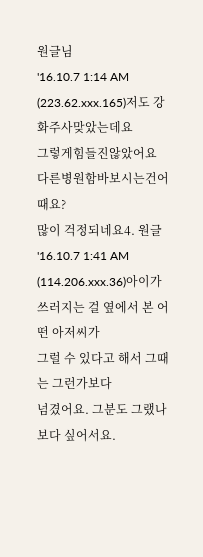원글님
'16.10.7 1:14 AM (223.62.xxx.165)저도 강화주사맞았는데요
그렇게힘들진않았어요
다른병원함바보시는건어때요?
많이 걱정되네요4. 원글
'16.10.7 1:41 AM (114.206.xxx.36)아이가 쓰러지는 걸 옆에서 본 어떤 아저씨가
그럴 수 있다고 해서 그때는 그런가보다
넘겼어요. 그분도 그랬나보다 싶어서요.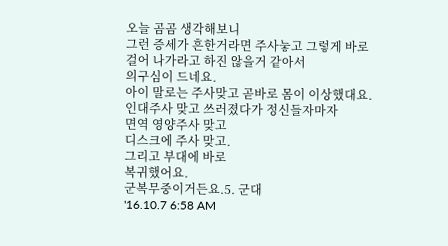오늘 곰곰 생각해보니
그런 증세가 흔한거라면 주사눟고 그렇게 바로
걸어 나가라고 하진 않을거 같아서
의구심이 드네요.
아이 말로는 주사맞고 곧바로 몸이 이상했대요.
인대주사 맞고 쓰러졌다가 정신들자마자
면역 영양주사 맞고
디스크에 주사 맞고.
그리고 부대에 바로
복귀했어요.
군복무중이거든요.5. 군대
'16.10.7 6:58 AM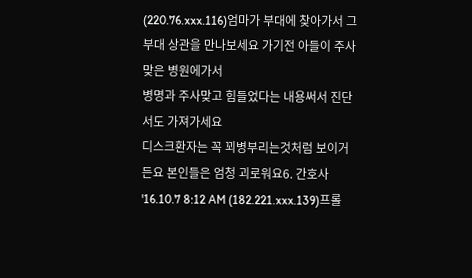(220.76.xxx.116)엄마가 부대에 찾아가서 그부대 상관을 만나보세요 가기전 아들이 주사맞은 병원에가서
병명과 주사맞고 힘들었다는 내용써서 진단서도 가져가세요
디스크환자는 꼭 꾀병부리는것처럼 보이거든요 본인들은 엄청 괴로워요6. 간호사
'16.10.7 8:12 AM (182.221.xxx.139)프롤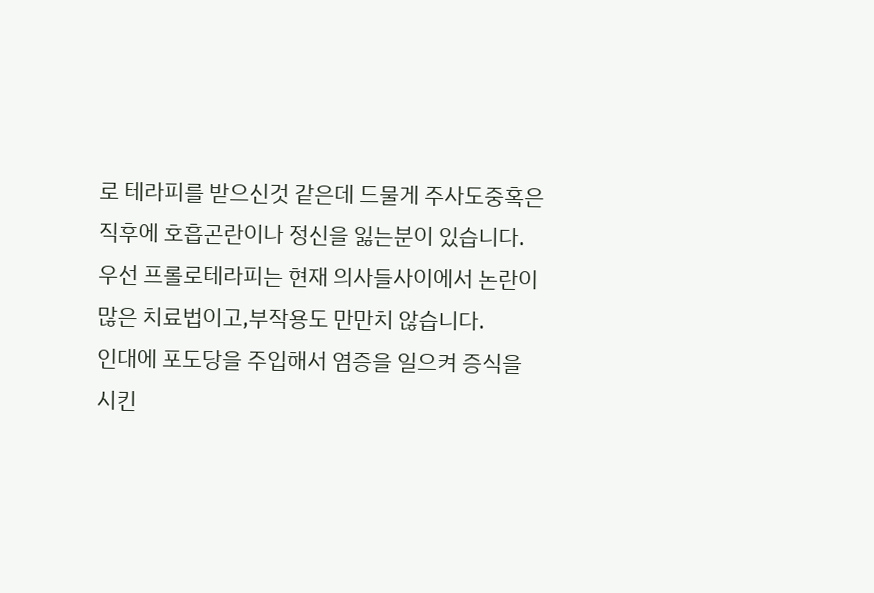로 테라피를 받으신것 같은데 드물게 주사도중혹은 직후에 호흡곤란이나 정신을 잃는분이 있습니다.
우선 프롤로테라피는 현재 의사들사이에서 논란이 많은 치료법이고,부작용도 만만치 않습니다.
인대에 포도당을 주입해서 염증을 일으켜 증식을 시킨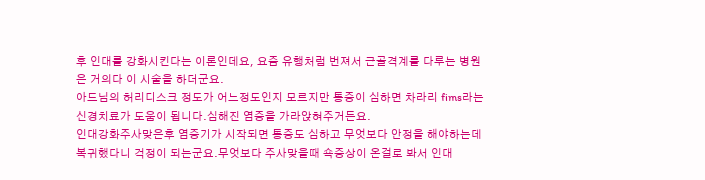후 인대를 강화시킨다는 이론인데요, 요즘 유행처럼 번져서 근골격계를 다루는 병원은 거의다 이 시술을 하더군요.
아드님의 허리디스크 정도가 어느정도인지 모르지만 통증이 심하면 차라리 fims라는 신경치료가 도움이 됩니다.심해진 염증을 가라앉혀주거든요.
인대강화주사맞은후 염증기가 시작되면 통증도 심하고 무엇보다 안정을 해야하는데 복귀했다니 걱정이 되는군요.무엇보다 주사맞을때 쇽증상이 온걸로 봐서 인대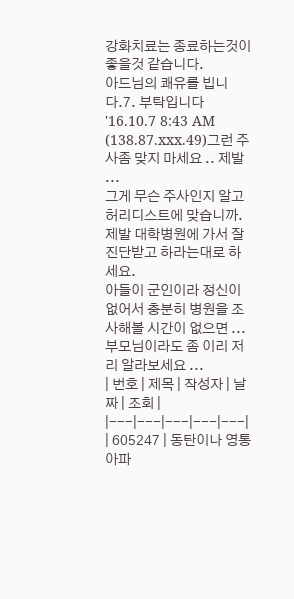강화치료는 종료하는것이 좋을것 같습니다.
아드님의 쾌유를 빕니다.7. 부탁입니다
'16.10.7 8:43 AM (138.87.xxx.49)그런 주사좀 맞지 마세요 .. 제발 ...
그게 무슨 주사인지 알고 허리디스트에 맞습니까.
제발 대학병원에 가서 잘 진단받고 하라는대로 하세요.
아들이 군인이라 정신이 없어서 충분히 병원을 조사해볼 시간이 없으면 ...
부모님이라도 좀 이리 저리 알라보세요 ...
| 번호 | 제목 | 작성자 | 날짜 | 조회 |
|---|---|---|---|---|
| 605247 | 동탄이나 영통 아파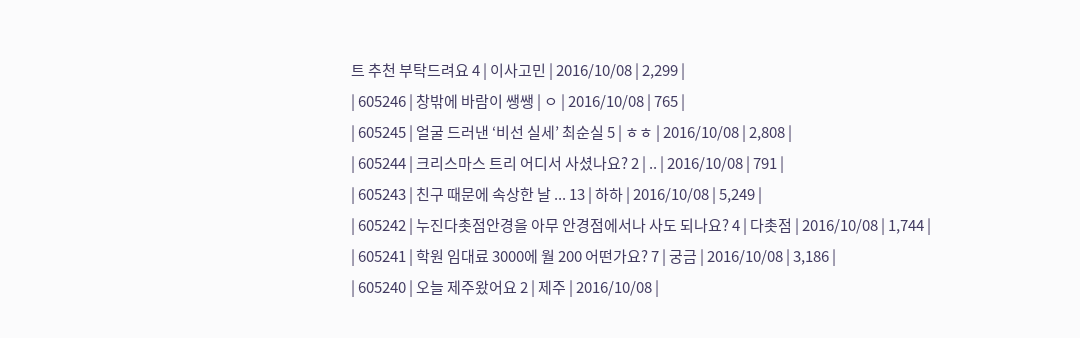트 추천 부탁드려요 4 | 이사고민 | 2016/10/08 | 2,299 |
| 605246 | 창밖에 바람이 쌩쌩 | ㅇ | 2016/10/08 | 765 |
| 605245 | 얼굴 드러낸 ‘비선 실세’ 최순실 5 | ㅎㅎ | 2016/10/08 | 2,808 |
| 605244 | 크리스마스 트리 어디서 사셨나요? 2 | .. | 2016/10/08 | 791 |
| 605243 | 친구 때문에 속상한 날 ... 13 | 하하 | 2016/10/08 | 5,249 |
| 605242 | 누진다촛점안경을 아무 안경점에서나 사도 되나요? 4 | 다촛점 | 2016/10/08 | 1,744 |
| 605241 | 학원 임대료 3000에 월 200 어떤가요? 7 | 궁금 | 2016/10/08 | 3,186 |
| 605240 | 오늘 제주왔어요 2 | 제주 | 2016/10/08 |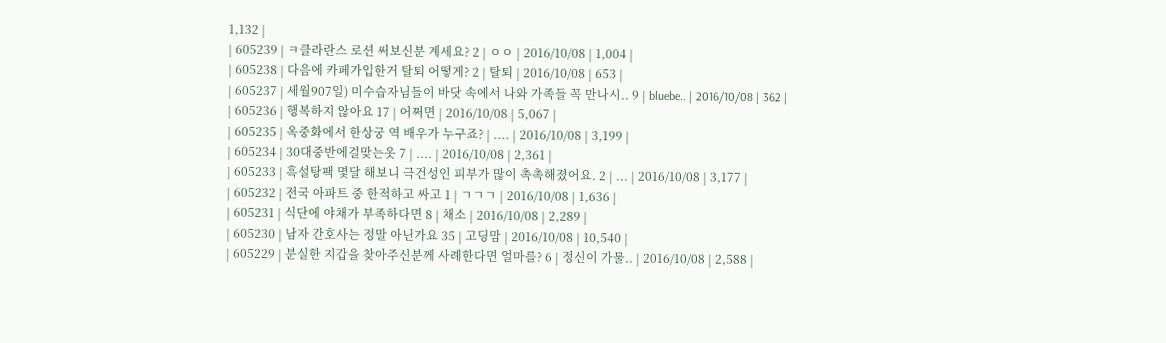1,132 |
| 605239 | ㅋ클라란스 로션 써보신분 계세요? 2 | ㅇㅇ | 2016/10/08 | 1,004 |
| 605238 | 다음에 카페가입한거 탈퇴 어떻게? 2 | 탈퇴 | 2016/10/08 | 653 |
| 605237 | 세월907일) 미수습자님들이 바닷 속에서 나와 가족들 꼭 만나시.. 9 | bluebe.. | 2016/10/08 | 362 |
| 605236 | 행복하지 않아요 17 | 어쩌면 | 2016/10/08 | 5,067 |
| 605235 | 옥중화에서 한상궁 역 배우가 누구죠? | .... | 2016/10/08 | 3,199 |
| 605234 | 30대중반에걸맞는옷 7 | .... | 2016/10/08 | 2,361 |
| 605233 | 흑설탕팩 몇달 해보니 극건성인 피부가 많이 촉촉해졌어요. 2 | ... | 2016/10/08 | 3,177 |
| 605232 | 전국 아파트 중 한적하고 싸고 1 | ㄱㄱㄱ | 2016/10/08 | 1,636 |
| 605231 | 식단에 야채가 부족하다면 8 | 채소 | 2016/10/08 | 2,289 |
| 605230 | 남자 간호사는 정말 아닌가요 35 | 고딩맘 | 2016/10/08 | 10,540 |
| 605229 | 분실한 지갑을 찾아주신분께 사례한다면 얼마를? 6 | 정신이 가물.. | 2016/10/08 | 2,588 |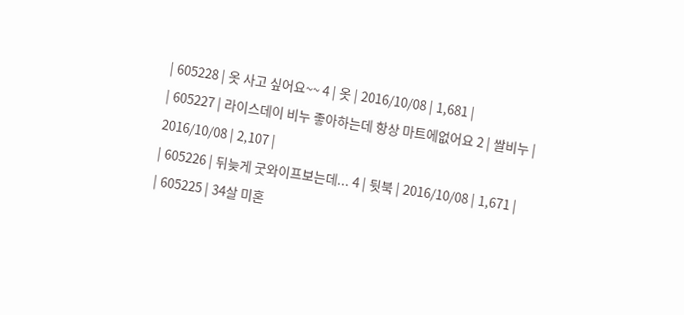| 605228 | 옷 사고 싶어요~~ 4 | 옷 | 2016/10/08 | 1,681 |
| 605227 | 라이스데이 비누 좋아하는데 항상 마트에없어요 2 | 쌀비누 | 2016/10/08 | 2,107 |
| 605226 | 뒤늦게 굿와이프보는데... 4 | 뒷북 | 2016/10/08 | 1,671 |
| 605225 | 34살 미혼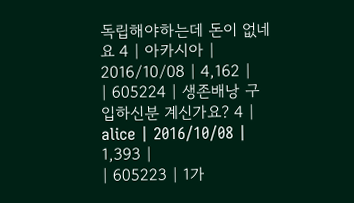독립해야하는데 돈이 없네요 4 | 아카시아 | 2016/10/08 | 4,162 |
| 605224 | 생존배낭 구입하신분 계신가요? 4 | alice | 2016/10/08 | 1,393 |
| 605223 | 1가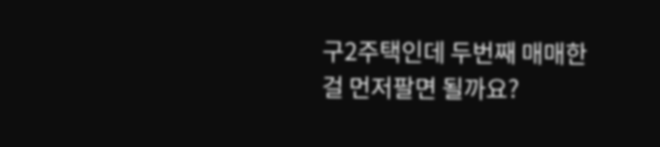구2주택인데 두번째 매매한걸 먼저팔면 될까요?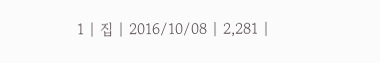1 | 집 | 2016/10/08 | 2,281 |